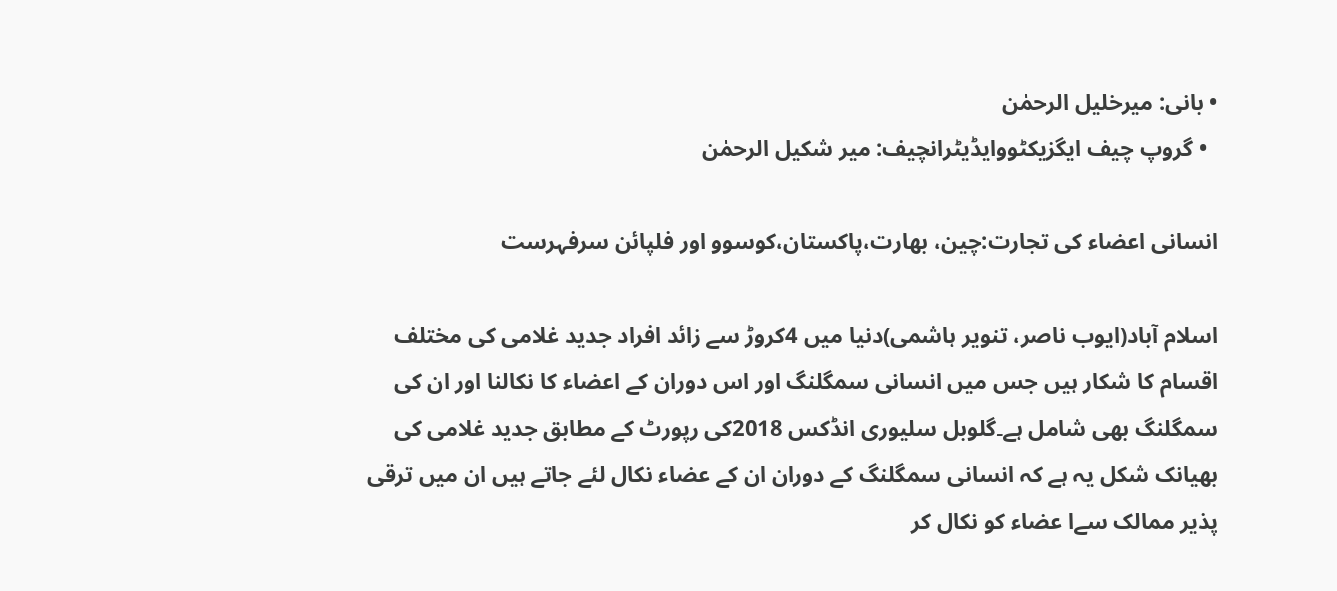• بانی: میرخلیل الرحمٰن
  • گروپ چیف ایگزیکٹووایڈیٹرانچیف: میر شکیل الرحمٰن

انسانی اعضاء کی تجارت:چین، بھارت،پاکستان،کوسوو اور فلپائن سرفہرست

اسلام آباد(ایوب ناصر، تنویر ہاشمی)دنیا میں 4کروڑ سے زائد افراد جدید غلامی کی مختلف اقسام کا شکار ہیں جس میں انسانی سمگلنگ اور اس دوران کے اعضاء کا نکالنا اور ان کی سمگلنگ بھی شامل ہے۔گلوبل سلیوری انڈکس 2018کی رپورٹ کے مطابق جدید غلامی کی بھیانک شکل یہ ہے کہ انسانی سمگلنگ کے دوران ان کے عضاء نکال لئے جاتے ہیں ان میں ترقی پذیر ممالک سےا عضاء کو نکال کر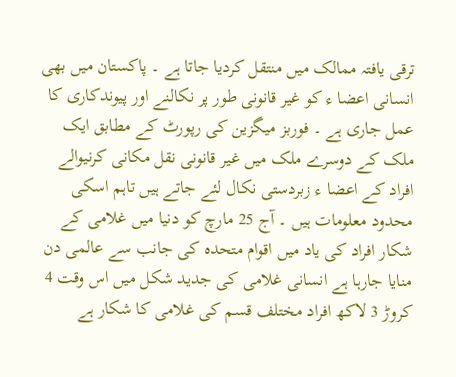ترقی یافتہ ممالک میں منتقل کردیا جاتا ہے ۔ پاکستان میں بھی انسانی اعضا ء کو غیر قانونی طور پر نکالنے اور پیوندکاری کا عمل جاری ہے ۔ فوربز میگزین کی رپورٹ کے مطابق ایک ملک کے دوسرے ملک میں غیر قانونی نقل مکانی کرنیوالے افراد کے اعضا ء زبردستی نکال لئے جاتے ہیں تاہم اسکی محدود معلومات ہیں ۔ آج 25 مارچ کو دنیا میں غلامی کے شکار افراد کی یاد میں اقوام متحدہ کی جانب سے عالمی دن منایا جارہا ہے انسانی غلامی کی جدید شکل میں اس وقت 4 کروڑ 3 لاکھ افراد مختلف قسم کی غلامی کا شکار ہے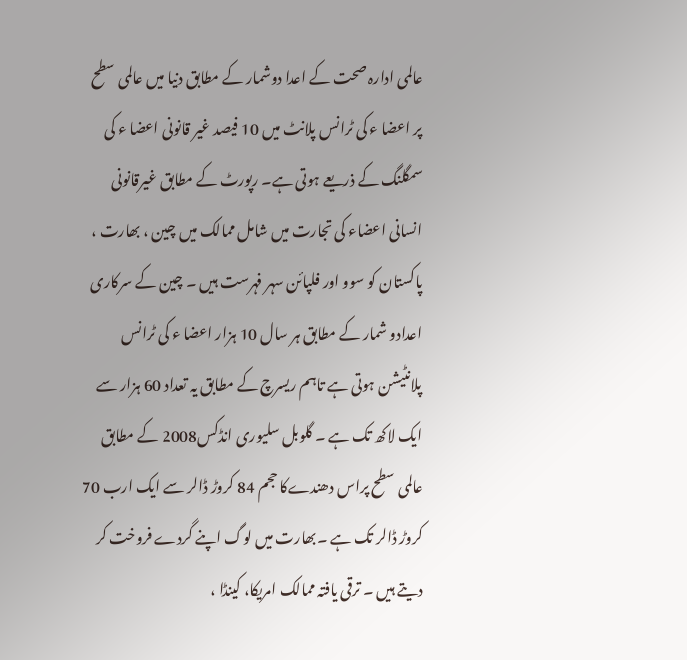عالمی ادارہ صحت کے اعدا دوشمار کے مطابق دنیا میں عالمی سطح پر اعضا ء کی ٹرانس پلانٹ میں 10 فیصد غیر قانونی اعضا ء کی سمگلنگ کے ذریعے ہوتی ہے۔ رپورٹ کے مطابق غیرقانونی انسانی اعضاء کی تجارت میں شامل ممالک میں چین ، بھارت ، پاکستان کو سوو اور فلپائن سہر فہرست ہیں ۔ چین کے سرکاری اعدادو شمار کے مطابق ہر سال 10 ہزار اعضا ء کی ٹرانس پلانٹیشن ہوتی ہے تاہم ریسرچ کے مطابق یہ تعداد 60 ہزار سے ایک لاکھ تک ہے ۔ گلوبل سلیوری انڈکس2008 کے مطابق عالمی سطح پراس دھندےکا حجم 84 کروڑ ڈالر سے ایک ارب 70 کروڑ ڈالر تک ہے ۔بھارت میں لوگ اپنے گردے فروخت کر دیتے ہیں ۔ ترقی یافتہ ممالک امریکا، کینڈا ،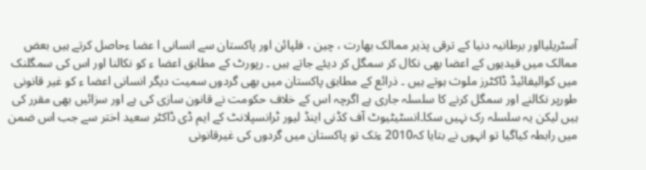آسٹریلیااور برطانیہ دنیا کے ترقی پذیر ممالک بھارت ، چین ، فلپائن اور پاکستان سے انسانی ا عضا ءحاصل کرتے ہیں بعض ممالک میں قیدیوں کے اعضا بھی نکال کر سمگل کر دیئے جاتے ہیں ۔ رپورٹ کے مطابق اعضا ء کو نکالنا اور اس کی سمگلنک میں کوالیفائیڈ ڈاکٹرز ملوث ہوتے ہیں ۔ ذرائع کے مطابق پاکستان میں بھی گردوں سمیت دیگر انسانی اعضا ء کو غیر قانونی طورپر نکالنے اور سمگل کرنے کا سلسلہ جاری ہے اگرچہ اس کے خلاف حکومت نے قانون سازی کی ہے اور سزائیں بھی مقرر کی ہیں لیکن یہ سلسلہ رک نہیں سکا۔انسٹیٹیوٹ آف کڈنی اینڈ لیور ٹرانسپلانٹ کے ایم ڈی ڈاکٹر سعید اختر سے جب اس ضمن میں رابطہ کیاگیا تو انہوں نے بتایا کہ2010 ءتک تو پاکستان میں گردوں کی غیرقانونی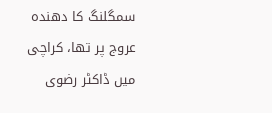سمگلنگ کا دھندہ عروج پر تھا، کراچی میں ڈاکٹر رضوی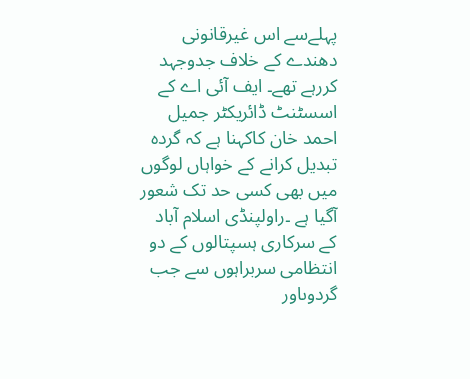پہلےسے اس غیرقانونی دھندے کے خلاف جدوجہد کررہے تھے۔ ایف آئی اے کے اسسٹنٹ ڈائریکٹر جمیل احمد خان کاکہنا ہے کہ گردہ تبدیل کرانے کے خواہاں لوگوں میں بھی کسی حد تک شعور آگیا ہے ۔راولپنڈی اسلام آباد کے سرکاری ہسپتالوں کے دو انتظامی سربراہوں سے جب گردوںاور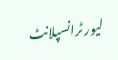لیور ٹرانسپلانٹ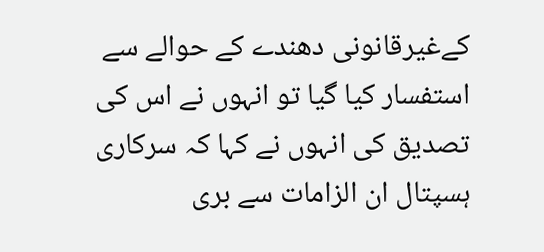کےغیرقانونی دھندے کے حوالے سے استفسار کیا گیا تو انہوں نے اس کی تصدیق کی انہوں نے کہا کہ سرکاری ہسپتال ان الزامات سے بری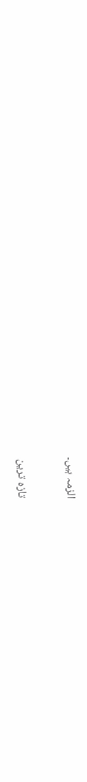الزمہ ہیں۔

تازہ ترین